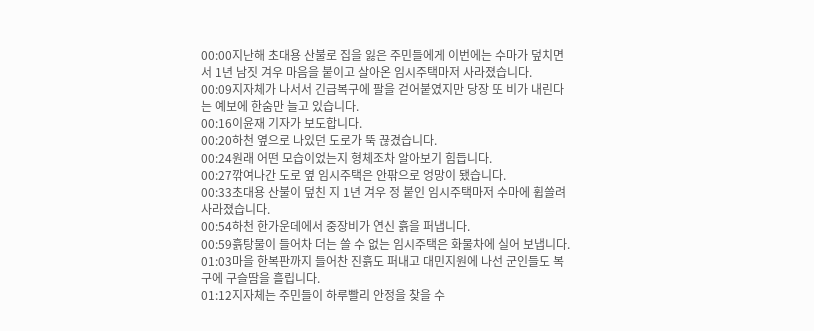00:00지난해 초대용 산불로 집을 잃은 주민들에게 이번에는 수마가 덮치면서 1년 남짓 겨우 마음을 붙이고 살아온 임시주택마저 사라졌습니다.
00:09지자체가 나서서 긴급복구에 팔을 걷어붙였지만 당장 또 비가 내린다는 예보에 한숨만 늘고 있습니다.
00:16이윤재 기자가 보도합니다.
00:20하천 옆으로 나있던 도로가 뚝 끊겼습니다.
00:24원래 어떤 모습이었는지 형체조차 알아보기 힘듭니다.
00:27깎여나간 도로 옆 임시주택은 안팎으로 엉망이 됐습니다.
00:33초대용 산불이 덮친 지 1년 겨우 정 붙인 임시주택마저 수마에 휩쓸려 사라졌습니다.
00:54하천 한가운데에서 중장비가 연신 흙을 퍼냅니다.
00:59흙탕물이 들어차 더는 쓸 수 없는 임시주택은 화물차에 실어 보냅니다.
01:03마을 한복판까지 들어찬 진흙도 퍼내고 대민지원에 나선 군인들도 복구에 구슬땀을 흘립니다.
01:12지자체는 주민들이 하루빨리 안정을 찾을 수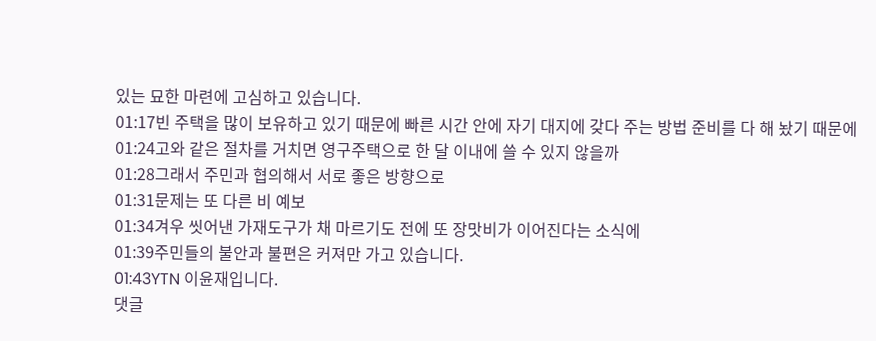있는 묘한 마련에 고심하고 있습니다.
01:17빈 주택을 많이 보유하고 있기 때문에 빠른 시간 안에 자기 대지에 갖다 주는 방법 준비를 다 해 놨기 때문에
01:24고와 같은 절차를 거치면 영구주택으로 한 달 이내에 쓸 수 있지 않을까
01:28그래서 주민과 협의해서 서로 좋은 방향으로
01:31문제는 또 다른 비 예보
01:34겨우 씻어낸 가재도구가 채 마르기도 전에 또 장맛비가 이어진다는 소식에
01:39주민들의 불안과 불편은 커져만 가고 있습니다.
01:43YTN 이윤재입니다.
댓글